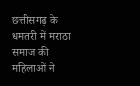छत्तीसगढ़ के धमतरी में मराठा समाज की महिलाओं ने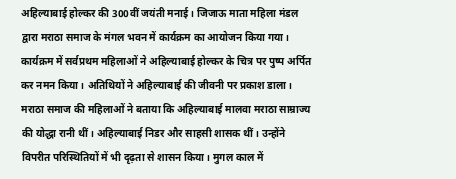अहिल्याबाई होल्कर की 300वीं जयंती मनाई। जिजाऊ माता महिला मंडल द्वारा मराठा समाज के मंगल भवन में कार्यक्रम का आयोजन किया गया। कार्यक्रम में सर्वप्रथम महिलाओं ने अहिल्याबाई होल्कर के चित्र पर पुष्प अर्पित कर नमन किया। अतिथियों ने अहिल्याबाई की जीवनी पर प्रकाश डाला। मराठा समाज की महिलाओं ने बताया कि अहिल्याबाई मालवा मराठा साम्राज्य की योद्धा रानी थीं। अहिल्याबाई निडर और साहसी शासक थीं। उन्होंने विपरीत परिस्थितियों में भी दृढ़ता से शासन किया। मुगल काल में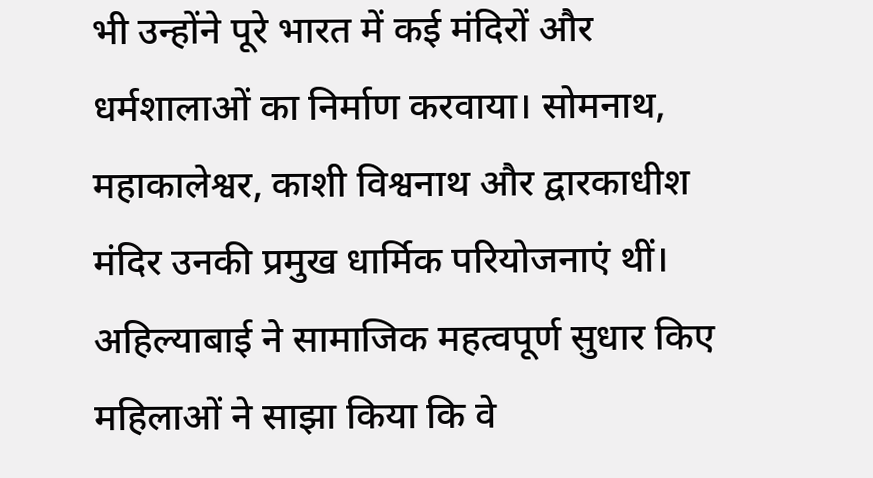भी उन्होंने पूरे भारत में कई मंदिरों और धर्मशालाओं का निर्माण करवाया। सोमनाथ, महाकालेश्वर, काशी विश्वनाथ और द्वारकाधीश मंदिर उनकी प्रमुख धार्मिक परियोजनाएं थीं। अहिल्याबाई ने सामाजिक महत्वपूर्ण सुधार किए महिलाओं ने साझा किया कि वे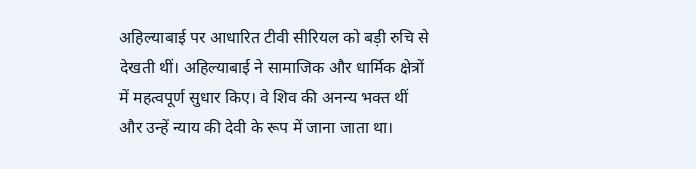अहिल्याबाई पर आधारित टीवी सीरियल को बड़ी रुचि से देखती थीं। अहिल्याबाई ने सामाजिक और धार्मिक क्षेत्रों में महत्वपूर्ण सुधार किए। वे शिव की अनन्य भक्त थीं और उन्हें न्याय की देवी के रूप में जाना जाता था।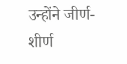उन्होंने जीर्ण-शीर्ण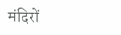मंदिरों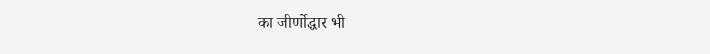का जीर्णोद्धार भी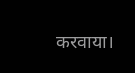करवाया।